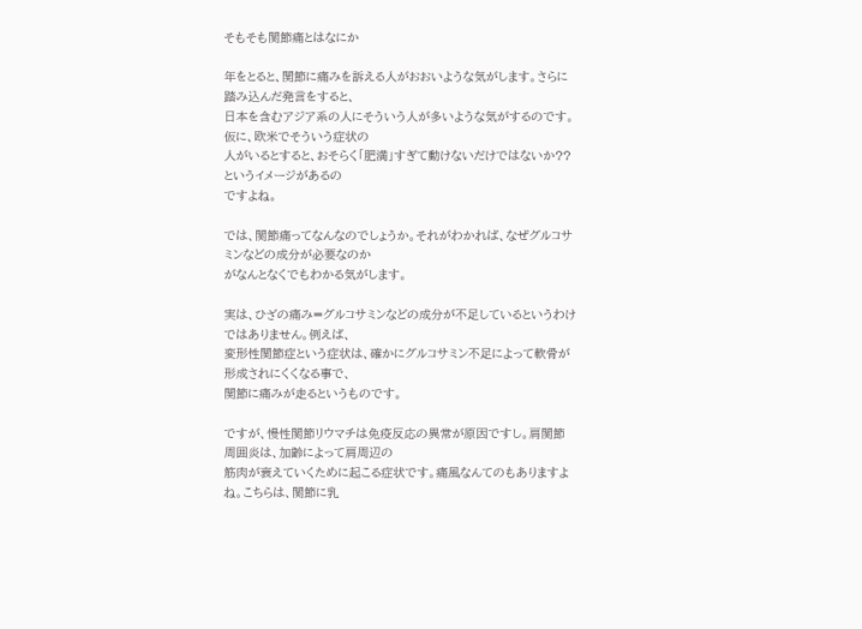そもそも関節痛とはなにか

年をとると、関節に痛みを訴える人がおおいような気がします。さらに踏み込んだ発言をすると、
日本を含むアジア系の人にそういう人が多いような気がするのです。仮に、欧米でそういう症状の
人がいるとすると、おそらく「肥満」すぎて動けないだけではないか??というイメージがあるの
ですよね。

では、関節痛ってなんなのでしょうか。それがわかれば、なぜグルコサミンなどの成分が必要なのか
がなんとなくでもわかる気がします。

実は、ひざの痛み=グルコサミンなどの成分が不足しているというわけではありません。例えば、
変形性関節症という症状は、確かにグルコサミン不足によって軟骨が形成されにくくなる事で、
関節に痛みが走るというものです。

ですが、慢性関節リウマチは免疫反応の異常が原因ですし。肩関節周囲炎は、加齢によって肩周辺の
筋肉が衰えていくために起こる症状です。痛風なんてのもありますよね。こちらは、関節に乳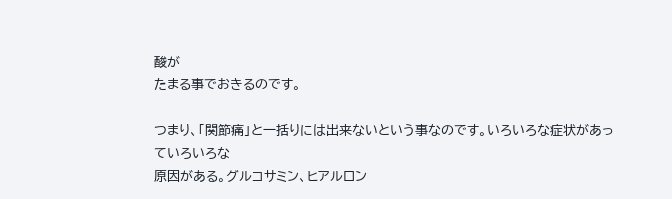酸が
たまる事でおきるのです。

つまり、「関節痛」と一括りには出来ないという事なのです。いろいろな症状があっていろいろな
原因がある。グルコサミン、ヒアルロン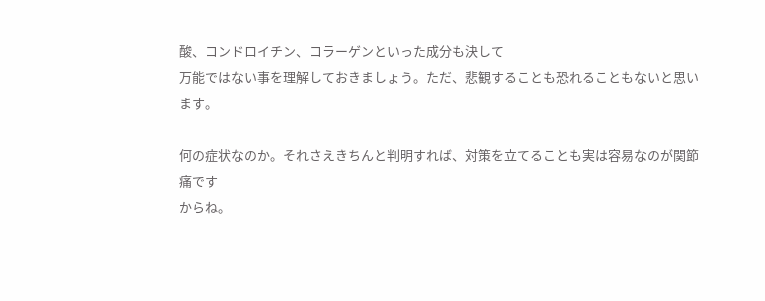酸、コンドロイチン、コラーゲンといった成分も決して
万能ではない事を理解しておきましょう。ただ、悲観することも恐れることもないと思います。

何の症状なのか。それさえきちんと判明すれば、対策を立てることも実は容易なのが関節痛です
からね。